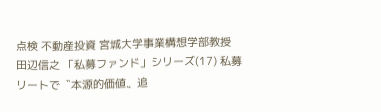点検 不動産投資 宮城大学事業構想学部教授 田辺信之 「私募ファンド」シリーズ(17) 私募リートで〝本源的価値〟追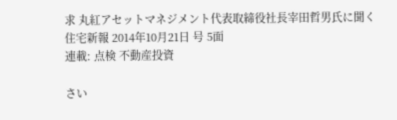求 丸紅アセットマネジメント代表取締役社長宰田哲男氏に聞く
住宅新報 2014年10月21日 号 5面
連載: 点検 不動産投資

さい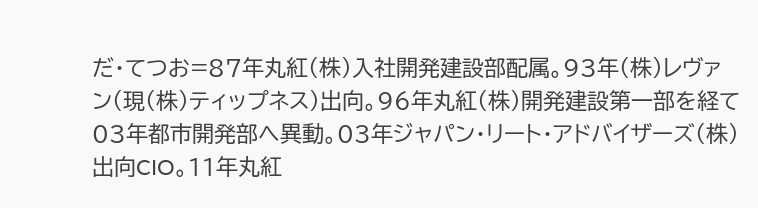だ・てつお=87年丸紅(株)入社開発建設部配属。93年(株)レヴァン(現(株)ティップネス)出向。96年丸紅(株)開発建設第一部を経て03年都市開発部へ異動。03年ジャパン・リート・アドバイザーズ(株)出向CIO。11年丸紅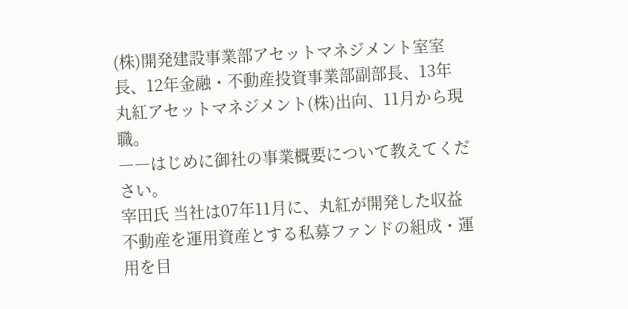(株)開発建設事業部アセットマネジメント室室長、12年金融・不動産投資事業部副部長、13年丸紅アセットマネジメント(株)出向、11月から現職。
――はじめに御社の事業概要について教えてください。
宰田氏 当社は07年11月に、丸紅が開発した収益不動産を運用資産とする私募ファンドの組成・運用を目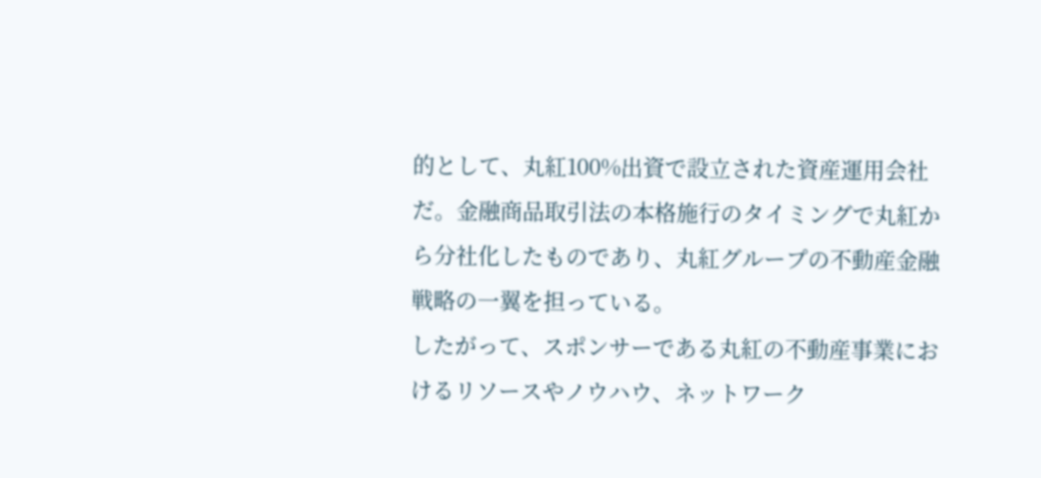的として、丸紅100%出資で設立された資産運用会社だ。金融商品取引法の本格施行のタイミングで丸紅から分社化したものであり、丸紅グループの不動産金融戦略の一翼を担っている。
したがって、スポンサーである丸紅の不動産事業におけるリソースやノウハウ、ネットワーク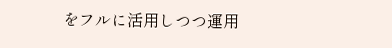をフルに活用しつつ運用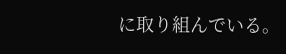に取り組んでいる。